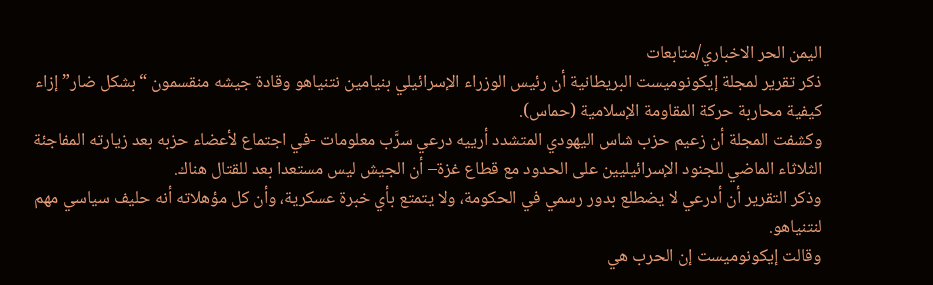اليمن الحر الاخباري/متابعات
ذكر تقرير لمجلة إيكونوميست البريطانية أن رئيس الوزراء الإسرائيلي بنيامين نتنياهو وقادة جيشه منقسمون “بشكل ضار” إزاء كيفية محاربة حركة المقاومة الإسلامية (حماس).
وكشفت المجلة أن زعيم حزب شاس اليهودي المتشدد أرييه درعي سرَّب معلومات -في اجتماع لأعضاء حزبه بعد زيارته المفاجئة الثلاثاء الماضي للجنود الإسرائيليين على الحدود مع قطاع غزة– أن الجيش ليس مستعدا بعد للقتال هناك.
وذكر التقرير أن أدرعي لا يضطلع بدور رسمي في الحكومة، ولا يتمتع بأي خبرة عسكرية، وأن كل مؤهلاته أنه حليف سياسي مهم لنتنياهو.
وقالت إيكونوميست إن الحرب هي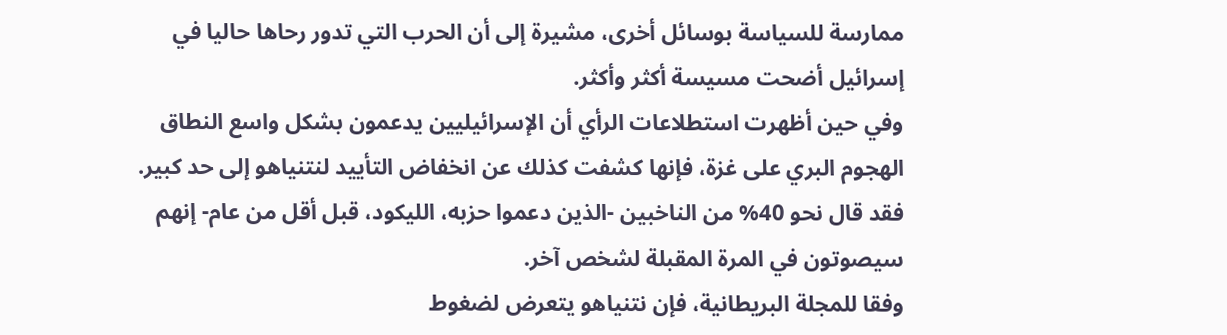ممارسة للسياسة بوسائل أخرى، مشيرة إلى أن الحرب التي تدور رحاها حاليا في إسرائيل أضحت مسيسة أكثر وأكثر.
وفي حين أظهرت استطلاعات الرأي أن الإسرائيليين يدعمون بشكل واسع النطاق الهجوم البري على غزة، فإنها كشفت كذلك عن انخفاض التأييد لنتنياهو إلى حد كبير.
فقد قال نحو 40% من الناخبين -الذين دعموا حزبه، الليكود، قبل أقل من عام- إنهم سيصوتون في المرة المقبلة لشخص آخر.
وفقا للمجلة البريطانية، فإن نتنياهو يتعرض لضغوط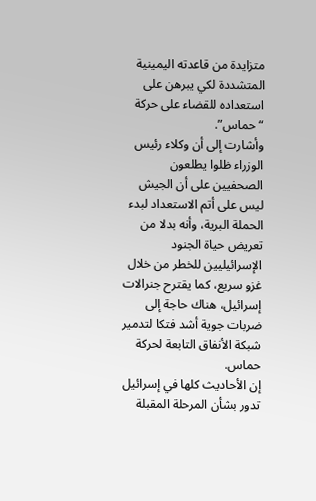متزايدة من قاعدته اليمينية المتشددة لكي يبرهن على استعداده للقضاء على حركة “حماس”.
وأشارت إلى أن وكلاء رئيس الوزراء ظلوا يطلعون الصحفيين على أن الجيش ليس على أتم الاستعداد لبدء الحملة البرية، وأنه بدلا من تعريض حياة الجنود الإسرائيليين للخطر من خلال غزو سريع، كما يقترح جنرالات إسرائيل، هناك حاجة إلى ضربات جوية أشد فتكا لتدمير شبكة الأنفاق التابعة لحركة حماس.
إن الأحاديث كلها في إسرائيل تدور بشأن المرحلة المقبلة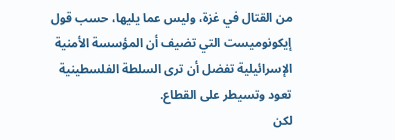من القتال في غزة، وليس عما يليها، حسب قول إيكونوميست التي تضيف أن المؤسسة الأمنية الإسرائيلية تفضل أن ترى السلطة الفلسطينية تعود وتسيطر على القطاع.
لكن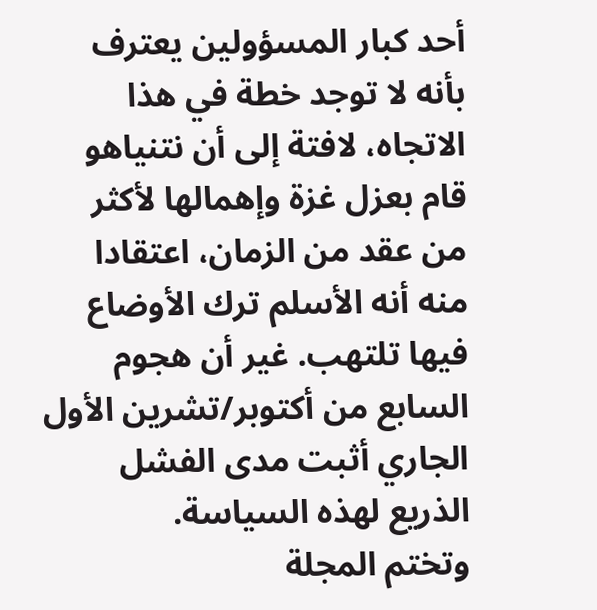أحد كبار المسؤولين يعترف بأنه لا توجد خطة في هذا الاتجاه، لافتة إلى أن نتنياهو قام بعزل غزة وإهمالها لأكثر من عقد من الزمان، اعتقادا منه أنه الأسلم ترك الأوضاع فيها تلتهب. غير أن هجوم السابع من أكتوبر/تشرين الأول الجاري أثبت مدى الفشل الذريع لهذه السياسة.
وتختم المجلة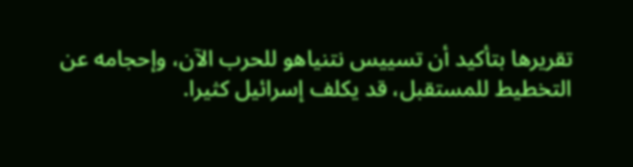تقريرها بتأكيد أن تسييس نتنياهو للحرب الآن، وإحجامه عن التخطيط للمستقبل، قد يكلف إسرائيل كثيرا.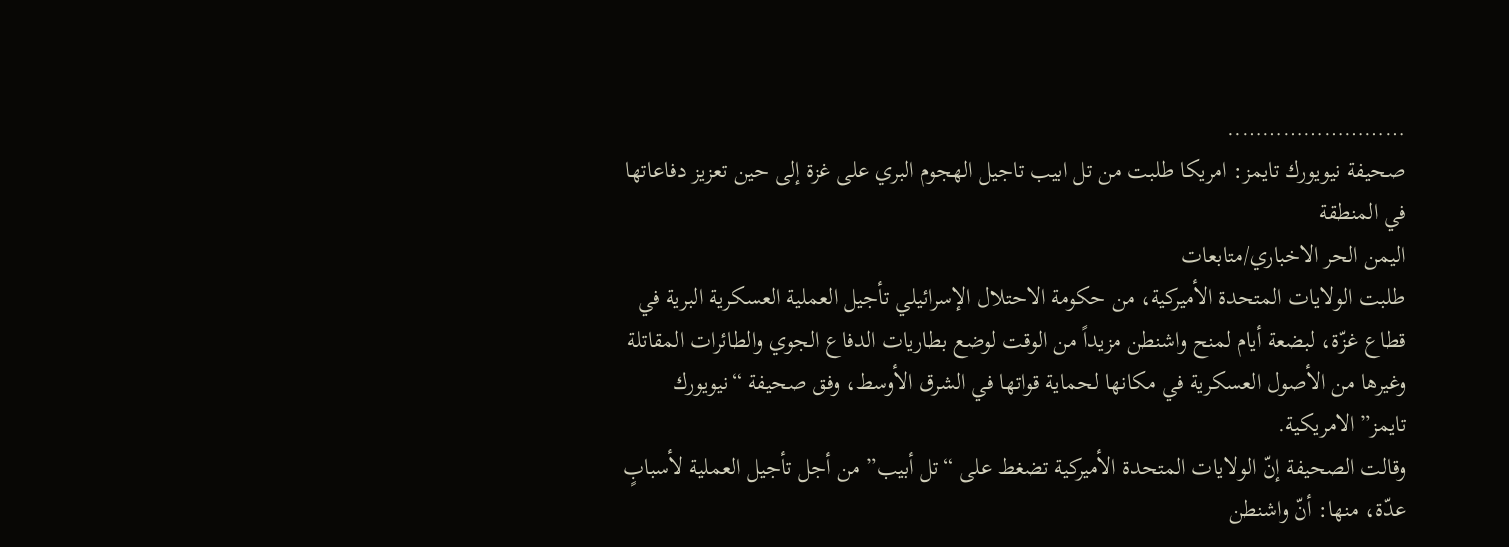……………………..
صحيفة نيويورك تايمز: امريكا طلبت من تل ابيب تاجيل الهجوم البري على غزة إلى حين تعزيز دفاعاتها في المنطقة
اليمن الحر الاخباري/متابعات
طلبت الولايات المتحدة الأميركية، من حكومة الاحتلال الإسرائيلي تأجيل العملية العسكرية البرية في قطاع غزّة، لبضعة أيام لمنح واشنطن مزيداً من الوقت لوضع بطاريات الدفاع الجوي والطائرات المقاتلة وغيرها من الأصول العسكرية في مكانها لحماية قواتها في الشرق الأوسط، وفق صحيفة “نيويورك تايمز”الامريكية.
وقالت الصحيفة إنّ الولايات المتحدة الأميركية تضغط على “تل أبيب” من أجل تأجيل العملية لأسبابٍ عدّة، منها: أنّ واشنطن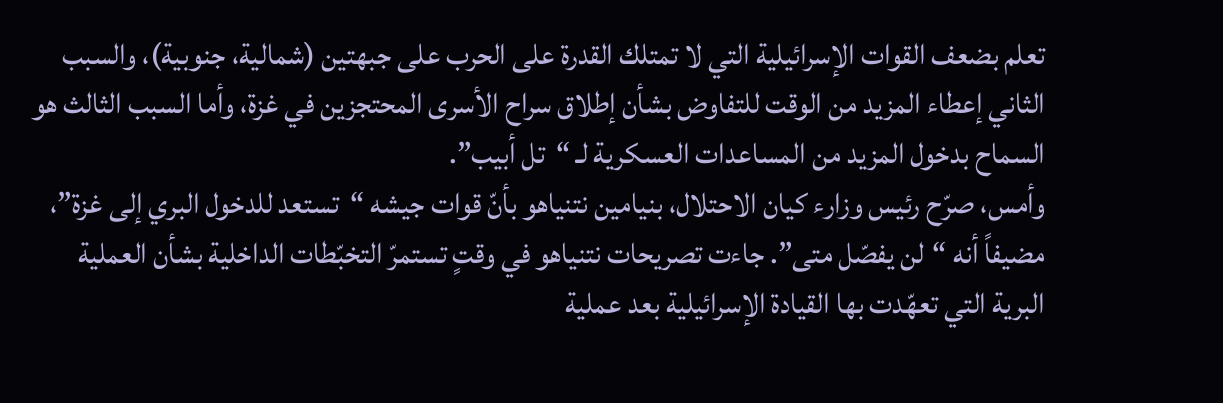تعلم بضعف القوات الإسرائيلية التي لا تمتلك القدرة على الحرب على جبهتين (شمالية، جنوبية)، والسبب الثاني إعطاء المزيد من الوقت للتفاوض بشأن إطلاق سراح الأسرى المحتجزين في غزة، وأما السبب الثالث هو السماح بدخول المزيد من المساعدات العسكرية لـ “تل أبيب”.
وأمس، صرّح رئيس وزارء كيان الاحتلال، بنيامين نتنياهو بأنّ قوات جيشه “تستعد للدخول البري إلى غزة”، مضيفاً أنه “لن يفصّل متى”. جاءت تصريحات نتنياهو في وقتٍ تستمرّ التخبّطات الداخلية بشأن العملية البرية التي تعهّدت بها القيادة الإسرائيلية بعد عملية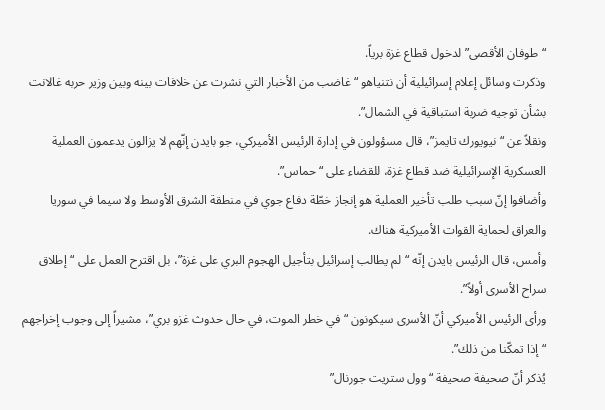“طوفان الأقصى” لدخول قطاع غزة برياً.
وذكرت وسائل إعلام إسرائيلية أن نتنياهو “غاضب من الأخبار التي نشرت عن خلافات بينه وبين وزير حربه غالانت بشأن توجيه ضربة استباقية في الشمال”.
ونقلاً عن “نيويورك تايمز”، قال مسؤولون في إدارة الرئيس الأميركي، جو بايدن إنّهم لا يزالون يدعمون العملية العسكرية الإسرائيلية ضد قطاع غزة، للقضاء على “حماس”.
وأضافوا إنّ سبب طلب تأخير العملية هو إنجاز خطّة دفاع جوي في منطقة الشرق الأوسط ولا سيما في سوريا والعراق لحماية القوات الأميركية هناك.
وأمس، قال الرئيس بايدن إنّه “لم يطالب إسرائيل بتأجيل الهجوم البري على غزة”، بل اقترح العمل على “إطلاق سراح الأسرى أولاً”.
ورأى الرئيس الأميركي أنّ الأسرى سيكونون “في خطر الموت، في حال حدوث غزو بري”، مشيراً إلى وجوب إخراجهم “إذا تمكّنا من ذلك”.
يُذكر أنّ صحيفة صحيفة “وول ستريت جورنال”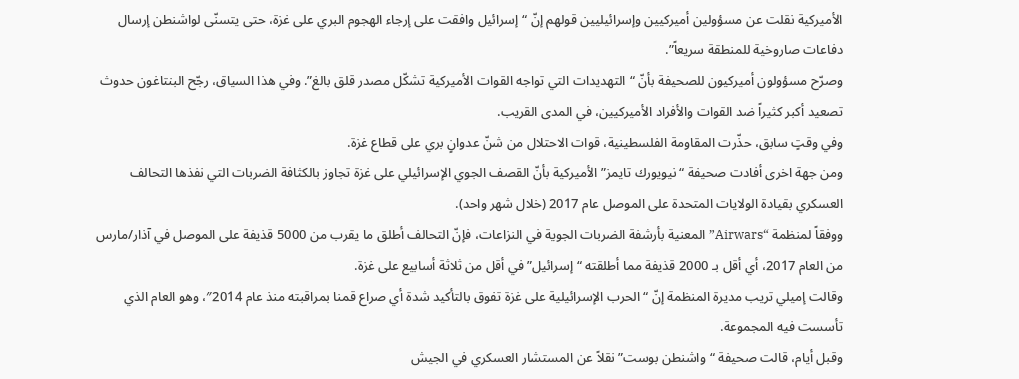الأميركية نقلت عن مسؤولين أميركيين وإسرائيليين قولهم إنّ “إسرائيل وافقت على إرجاء الهجوم البري على غزة، حتى يتسنّى لواشنطن إرسال دفاعات صاروخية للمنطقة سريعاً”.
وصرّح مسؤولون أميركيون للصحيفة بأنّ “التهديدات التي تواجه القوات الأميركية تشكّل مصدر قلق بالغ”. وفي هذا السياق، رجّح البنتاغون حدوث تصعيد أكبر كثيراً ضد القوات والأفراد الأميركيين، في المدى القريب.
وفي وقتٍ سابق، حذّرت المقاومة الفلسطينية، قوات الاحتلال من شنّ عدوانٍ بري على قطاع غزة.
ومن جهة اخرى أفادت صحيفة “نيويورك تايمز” الأميركية بأنّ القصف الجوي الإسرائيلي على غزة تجاوز بالكثافة الضربات التي نفذها التحالف العسكري بقيادة الولايات المتحدة على الموصل عام 2017 (خلال شهر واحد).
ووفقاً لمنظمة “Airwars” المعنية بأرشفة الضربات الجوية في النزاعات، فإنّ التحالف أطلق ما يقرب من 5000 قذيفة على الموصل في آذار/مارس من العام 2017، أي أقل بـ 2000 قذيفة مما أطلقته “إسرائيل” في أقل من ثلاثة أسابيع على غزة.
وقالت إميلي تريب مديرة المنظمة إنّ “الحرب الإسرائيلية على غزة تفوق بالتأكيد شدة أي صراع قمنا بمراقبته منذ عام 2014″، وهو العام الذي تأسست فيه المجموعة.
وقبل أيام، قالت صحيفة “واشنطن بوست” نقلاً عن المستشار العسكري في الجيش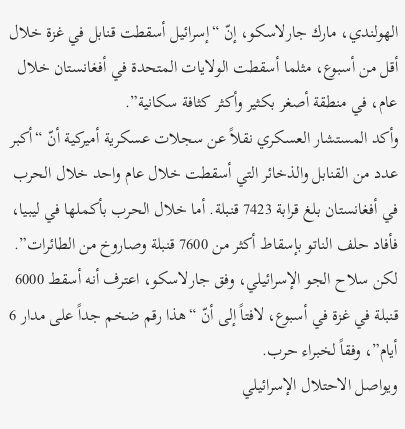الهولندي، مارك جارلاسكو، إنّ “إسرائيل أسقطت قنابل في غزة خلال أقل من أسبوع، مثلما أسقطت الولايات المتحدة في أفغانستان خلال عام، في منطقة أصغر بكثير وأكثر كثافة سكانية”.
وأكد المستشار العسكري نقلاً عن سجلات عسكرية أميركية أنّ “أكبر عدد من القنابل والذخائر التي أسقطت خلال عام واحد خلال الحرب في أفغانستان بلغ قرابة 7423 قنبلة. أما خلال الحرب بأكملها في ليبيا، فأفاد حلف الناتو بإسقاط أكثر من 7600 قنبلة وصاروخ من الطائرات”.
لكن سلاح الجو الإسرائيلي، وفق جارلاسكو، اعترف أنه أسقط 6000 قنبلة في غزة في أسبوع، لافتاً إلى أنّ “هذا رقم ضخم جداً على مدار 6 أيام”، وفقاً لخبراء حرب.
ويواصل الاحتلال الإسرائيلي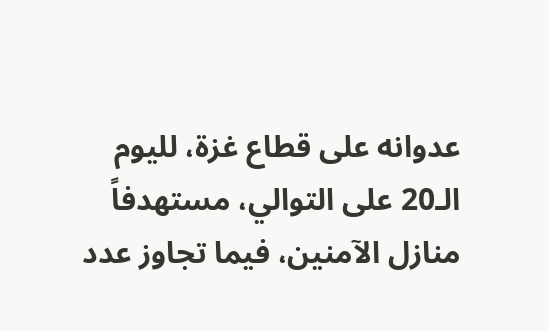عدوانه على قطاع غزة، لليوم الـ20 على التوالي، مستهدفاً منازل الآمنين، فيما تجاوز عدد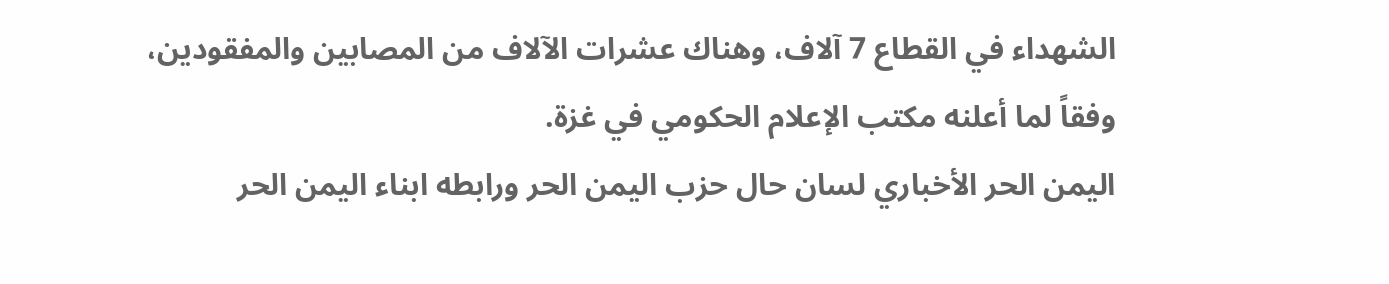الشهداء في القطاع 7 آلاف، وهناك عشرات الآلاف من المصابين والمفقودين، وفقاً لما أعلنه مكتب الإعلام الحكومي في غزة.
اليمن الحر الأخباري لسان حال حزب اليمن الحر ورابطه ابناء اليمن الحر